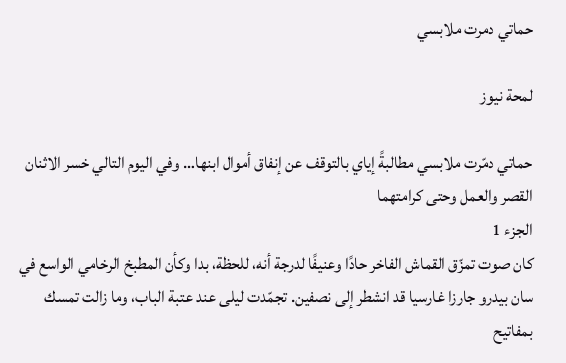حماتي دمرت ملابسي

لمحة نيوز

حماتي دمّرت ملابسي مطالبةً إياي بالتوقف عن إنفاق أموال ابنها… وفي اليوم التالي خسر الاثنان القصر والعمل وحتى كرامتهما
الجزء 1
كان صوت تمزّق القماش الفاخر حادًا وعنيفًا لدرجة أنه، للحظة، بدا وكأن المطبخ الرخامي الواسع في سان بيدرو جارزا غارسيا قد انشطر إلى نصفين. تجمّدت ليلى عند عتبة الباب، وما زالت تمسك بمفاتيح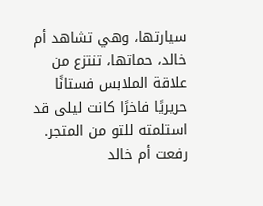سيارتها، وهي تشاهد أم خالد، حماتها، تنتزع من علاقة الملابس فستانًا حريريًا فاخرًا كانت ليلى قد استلمته للتو من المتجر.
رفعت أم خالد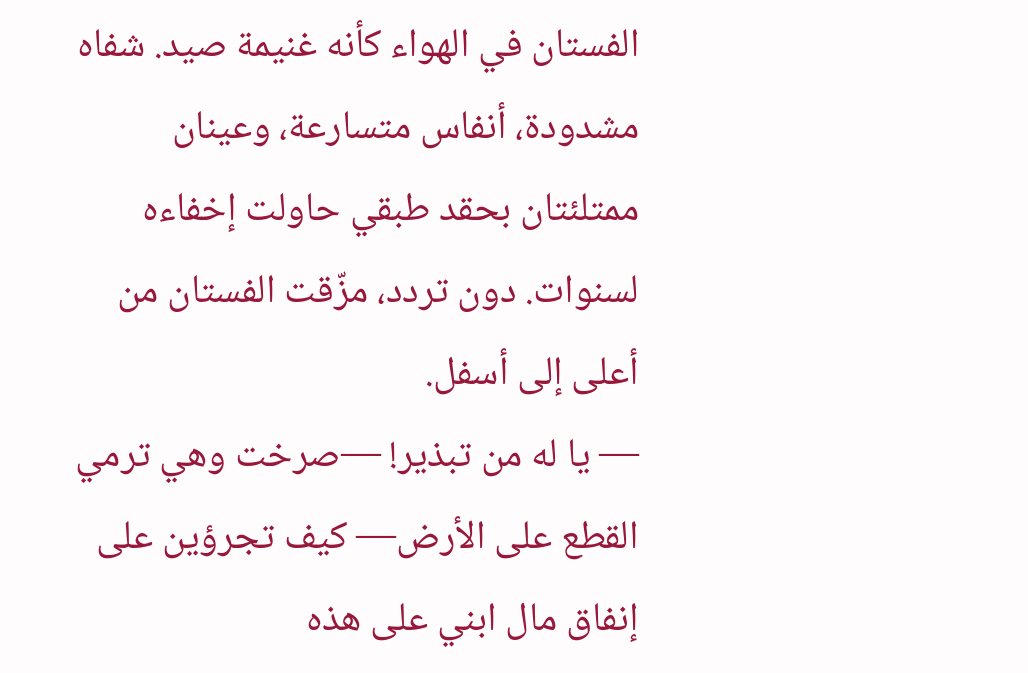الفستان في الهواء كأنه غنيمة صيد. شفاه مشدودة، أنفاس متسارعة، وعينان ممتلئتان بحقد طبقي حاولت إخفاءه لسنوات. دون تردد، مزّقت الفستان من أعلى إلى أسفل.
— يا له من تبذير! —صرخت وهي ترمي القطع على الأرض— كيف تجرؤين على إنفاق مال ابني على هذه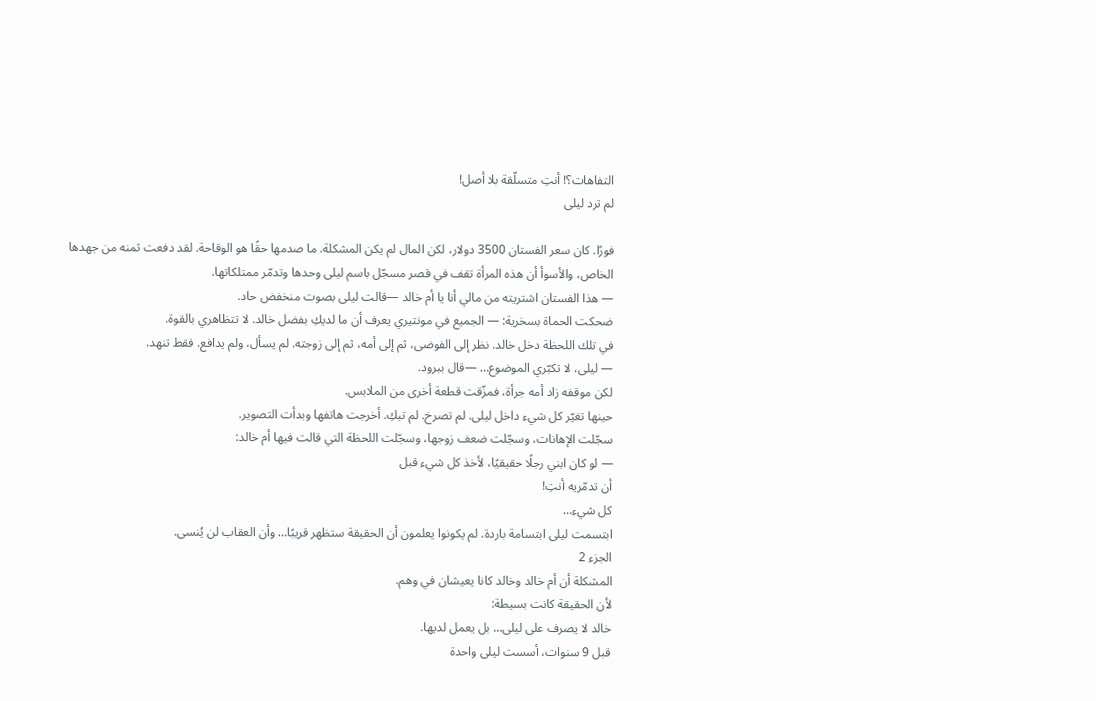التفاهات؟! أنتِ متسلّقة بلا أصل!
لم ترد ليلى

فورًا. كان سعر الفستان 3500 دولار، لكن المال لم يكن المشكلة. ما صدمها حقًا هو الوقاحة. لقد دفعت ثمنه من جهدها الخاص، والأسوأ أن هذه المرأة تقف في قصر مسجّل باسم ليلى وحدها وتدمّر ممتلكاتها.
— هذا الفستان اشتريته من مالي أنا يا أم خالد —قالت ليلى بصوت منخفض حاد.
ضحكت الحماة بسخرية: — الجميع في مونتيري يعرف أن ما لديكِ بفضل خالد. لا تتظاهري بالقوة.
في تلك اللحظة دخل خالد. نظر إلى الفوضى، ثم إلى أمه، ثم إلى زوجته. لم يسأل، ولم يدافع. فقط تنهد.
— ليلى، لا تكبّري الموضوع… —قال ببرود.
لكن موقفه زاد أمه جرأة، فمزّقت قطعة أخرى من الملابس.
حينها تغيّر كل شيء داخل ليلى. لم تصرخ. لم تبكِ. أخرجت هاتفها وبدأت التصوير.
سجّلت الإهانات، وسجّلت ضعف زوجها، وسجّلت اللحظة التي قالت فيها أم خالد:
— لو كان ابني رجلًا حقيقيًا، لأخذ كل شيء قبل
أن تدمّريه أنتِ!
كل شيء…
ابتسمت ليلى ابتسامة باردة. لم يكونوا يعلمون أن الحقيقة ستظهر قريبًا… وأن العقاب لن يُنسى.
الجزء 2
المشكلة أن أم خالد وخالد كانا يعيشان في وهم.
لأن الحقيقة كانت بسيطة:
خالد لا يصرف على ليلى… بل يعمل لديها.
قبل 9 سنوات، أسست ليلى واحدة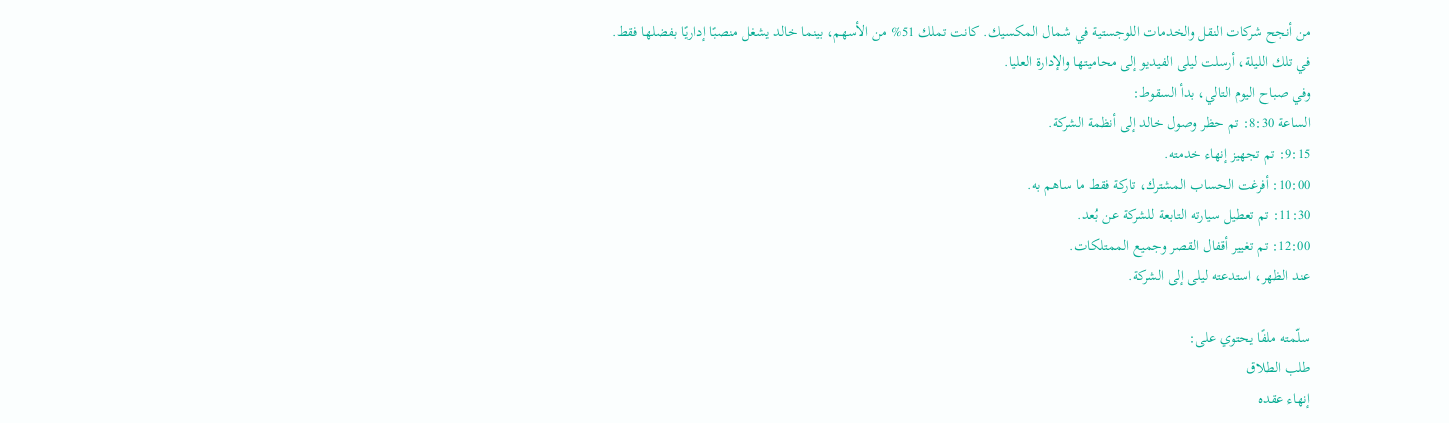من أنجح شركات النقل والخدمات اللوجستية في شمال المكسيك. كانت تملك 51% من الأسهم، بينما خالد يشغل منصبًا إداريًا بفضلها فقط.
في تلك الليلة، أرسلت ليلى الفيديو إلى محاميتها والإدارة العليا.
وفي صباح اليوم التالي، بدأ السقوط:
الساعة 8:30: تم حظر وصول خالد إلى أنظمة الشركة.
9:15: تم تجهيز إنهاء خدمته.
10:00: أفرغت الحساب المشترك، تاركة فقط ما ساهم به.
11:30: تم تعطيل سيارته التابعة للشركة عن بُعد.
12:00: تم تغيير أقفال القصر وجميع الممتلكات.
عند الظهر، استدعته ليلى إلى الشركة.

سلّمته ملفًا يحتوي على:
طلب الطلاق
إنهاء عقده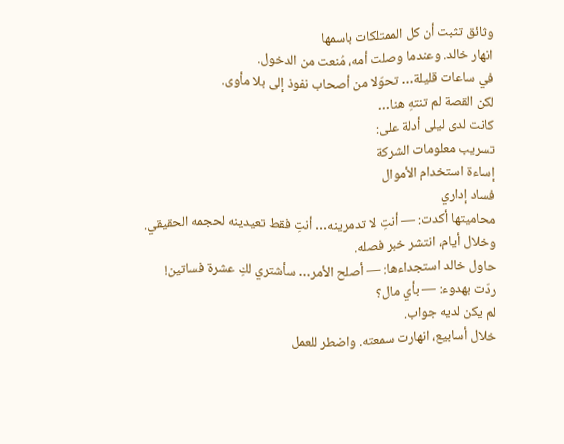وثائق تثبت أن كل الممتلكات باسمها
انهار خالد. وعندما وصلت أمه، مُنعت من الدخول.
في ساعات قليلة… تحوّلا من أصحاب نفوذ إلى بلا مأوى.
لكن القصة لم تنتهِ هنا…
كانت لدى ليلى أدلة على:
تسريب معلومات الشركة
إساءة استخدام الأموال
فساد إداري
محاميتها أكدت: — أنتِ لا تدمرينه… أنتِ فقط تعيدينه لحجمه الحقيقي.
وخلال أيام، انتشر خبر فصله.
حاول خالد استجداءها: — أصلح الأمر… سأشتري لكِ عشرة فساتين!
ردّت بهدوء: — بأي مال؟
لم يكن لديه جواب.
خلال أسابيع، انهارت سمعته. واضطر للعمل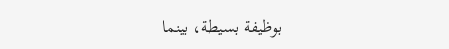بوظيفة بسيطة، بينما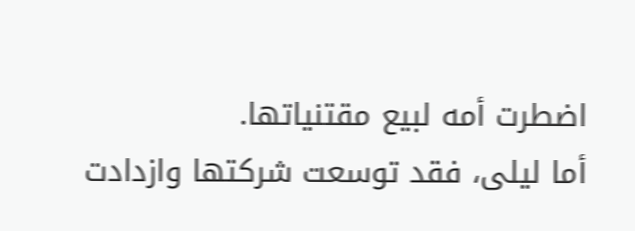اضطرت أمه لبيع مقتنياتها.
أما ليلى، فقد توسعت شركتها وازدادت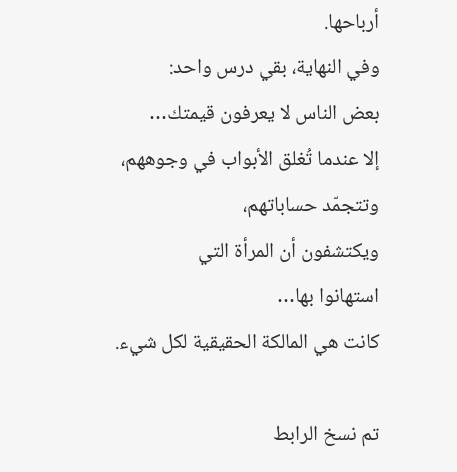أرباحها.
وفي النهاية، بقي درس واحد:
بعض الناس لا يعرفون قيمتك…
إلا عندما تُغلق الأبواب في وجوههم،
وتتجمّد حساباتهم،
ويكتشفون أن المرأة التي
استهانوا بها…
كانت هي المالكة الحقيقية لكل شيء.

تم نسخ الرابط